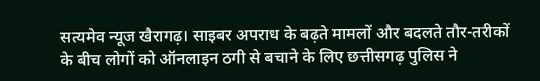सत्यमेव न्यूज खैरागढ़। साइबर अपराध के बढ़ते मामलों और बदलते तौर-तरीकों के बीच लोगों को ऑनलाइन ठगी से बचाने के लिए छत्तीसगढ़ पुलिस ने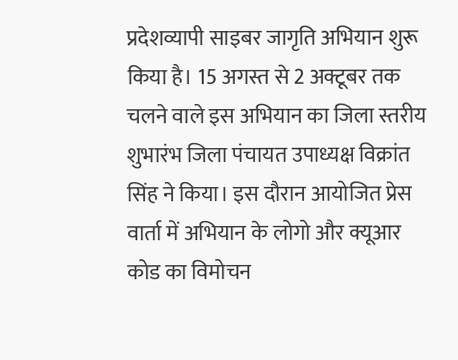प्रदेशव्यापी साइबर जागृति अभियान शुरू किया है। 15 अगस्त से 2 अक्टूबर तक चलने वाले इस अभियान का जिला स्तरीय शुभारंभ जिला पंचायत उपाध्यक्ष विक्रांत सिंह ने किया। इस दौरान आयोजित प्रेस वार्ता में अभियान के लोगो और क्यूआर कोड का विमोचन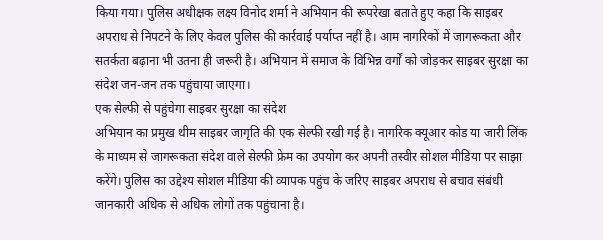किया गया। पुलिस अधीक्षक लक्ष्य विनोद शर्मा ने अभियान की रूपरेखा बताते हुए कहा कि साइबर अपराध से निपटने के लिए केवल पुलिस की कार्रवाई पर्याप्त नहीं है। आम नागरिकों में जागरूकता और सतर्कता बढ़ाना भी उतना ही जरूरी है। अभियान में समाज के विभिन्न वर्गों को जोड़कर साइबर सुरक्षा का संदेश जन-जन तक पहुंचाया जाएगा।
एक सेल्फी से पहुंचेगा साइबर सुरक्षा का संदेश
अभियान का प्रमुख थीम साइबर जागृति की एक सेल्फी रखी गई है। नागरिक क्यूआर कोड या जारी लिंक के माध्यम से जागरूकता संदेश वाले सेल्फी फ्रेम का उपयोग कर अपनी तस्वीर सोशल मीडिया पर साझा करेंगे। पुलिस का उद्देश्य सोशल मीडिया की व्यापक पहुंच के जरिए साइबर अपराध से बचाव संबंधी जानकारी अधिक से अधिक लोगों तक पहुंचाना है।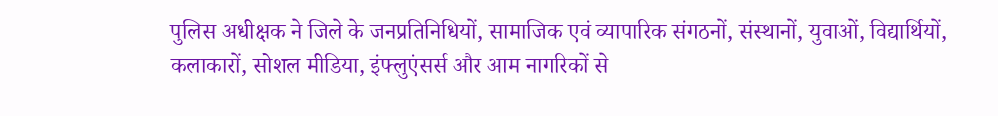पुलिस अधीक्षक ने जिले के जनप्रतिनिधियों, सामाजिक एवं व्यापारिक संगठनों, संस्थानों, युवाओं, विद्यार्थियों, कलाकारों, सोशल मीडिया, इंफ्लुएंसर्स और आम नागरिकों से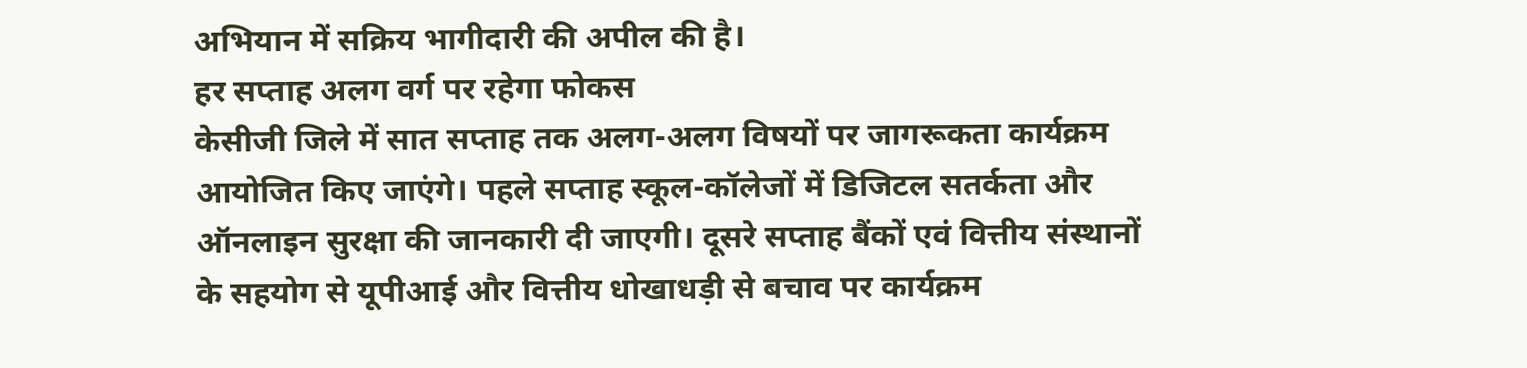अभियान में सक्रिय भागीदारी की अपील की है।
हर सप्ताह अलग वर्ग पर रहेगा फोकस
केसीजी जिले में सात सप्ताह तक अलग-अलग विषयों पर जागरूकता कार्यक्रम आयोजित किए जाएंगे। पहले सप्ताह स्कूल-कॉलेजों में डिजिटल सतर्कता और ऑनलाइन सुरक्षा की जानकारी दी जाएगी। दूसरे सप्ताह बैंकों एवं वित्तीय संस्थानों के सहयोग से यूपीआई और वित्तीय धोखाधड़ी से बचाव पर कार्यक्रम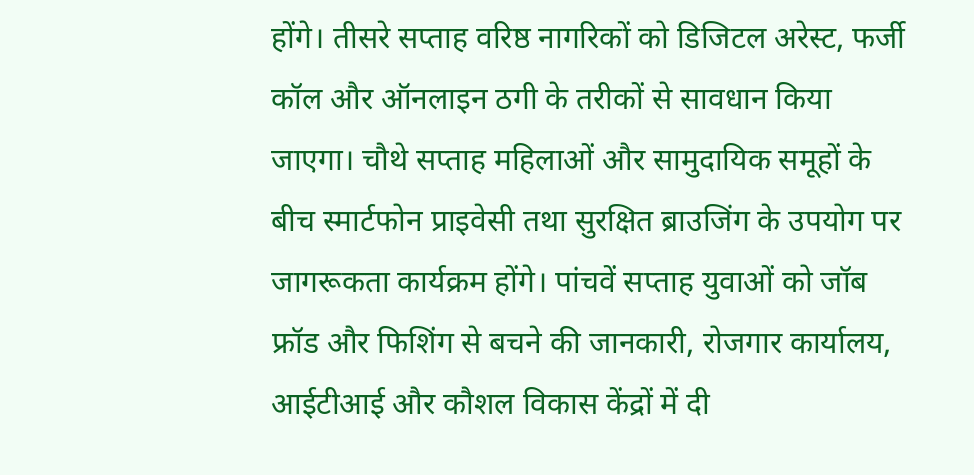होंगे। तीसरे सप्ताह वरिष्ठ नागरिकों को डिजिटल अरेस्ट, फर्जी कॉल और ऑनलाइन ठगी के तरीकों से सावधान किया जाएगा। चौथे सप्ताह महिलाओं और सामुदायिक समूहों के बीच स्मार्टफोन प्राइवेसी तथा सुरक्षित ब्राउजिंग के उपयोग पर जागरूकता कार्यक्रम होंगे। पांचवें सप्ताह युवाओं को जॉब फ्रॉड और फिशिंग से बचने की जानकारी, रोजगार कार्यालय, आईटीआई और कौशल विकास केंद्रों में दी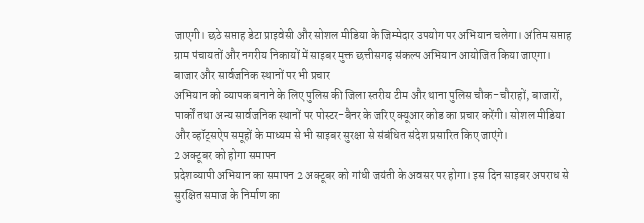जाएगी। छठे सप्ताह डेटा प्राइवेसी और सोशल मीडिया के जिम्मेदार उपयोग पर अभियान चलेगा। अंतिम सप्ताह ग्राम पंचायतों और नगरीय निकायों में साइबर मुक्त छत्तीसगढ़ संकल्प अभियान आयोजित किया जाएगा।
बाजार और सार्वजनिक स्थानों पर भी प्रचार
अभियान को व्यापक बनाने के लिए पुलिस की जिला स्तरीय टीम और थाना पुलिस चौक-चौराहों, बाजारों, पार्कों तथा अन्य सार्वजनिक स्थानों पर पोस्टर-बैनर के जरिए क्यूआर कोड का प्रचार करेंगी। सोशल मीडिया और व्हॉट्सऐप समूहों के माध्यम से भी साइबर सुरक्षा से संबंधित संदेश प्रसारित किए जाएंगे।
2 अक्टूबर को होगा समापन
प्रदेशव्यापी अभियान का समापन 2 अक्टूबर को गांधी जयंती के अवसर पर होगा। इस दिन साइबर अपराध से सुरक्षित समाज के निर्माण का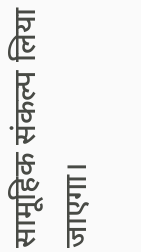सामूहिक संकल्प लिया जाएगा।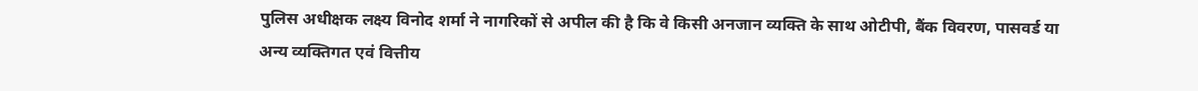पुलिस अधीक्षक लक्ष्य विनोद शर्मा ने नागरिकों से अपील की है कि वे किसी अनजान व्यक्ति के साथ ओटीपी, बैंक विवरण, पासवर्ड या अन्य व्यक्तिगत एवं वित्तीय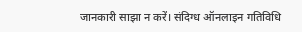जानकारी साझा न करें। संदिग्ध ऑनलाइन गतिविधि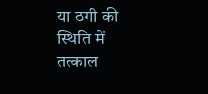या ठगी की स्थिति में तत्काल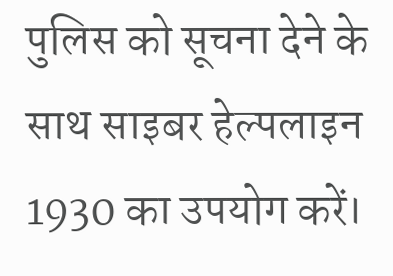पुलिस को सूचना देने के साथ साइबर हेल्पलाइन 1930 का उपयोग करें।